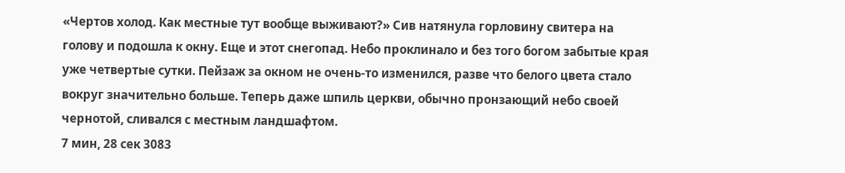«Чертов холод. Как местные тут вообще выживают?» Сив натянула горловину свитера на голову и подошла к окну. Еще и этот снегопад. Небо проклинало и без того богом забытые края уже четвертые сутки. Пейзаж за окном не очень-то изменился, разве что белого цвета стало вокруг значительно больше. Теперь даже шпиль церкви, обычно пронзающий небо своей чернотой, сливался с местным ландшафтом.
7 мин, 28 сек 3083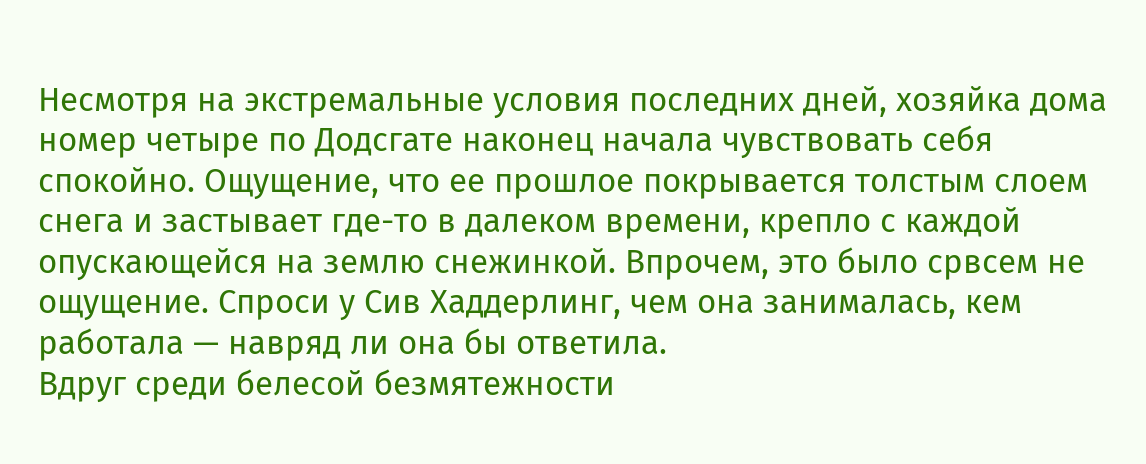Несмотря на экстремальные условия последних дней, хозяйка дома номер четыре по Додсгате наконец начала чувствовать себя спокойно. Ощущение, что ее прошлое покрывается толстым слоем снега и застывает где-то в далеком времени, крепло с каждой опускающейся на землю снежинкой. Впрочем, это было срвсем не ощущение. Спроси у Сив Хаддерлинг, чем она занималась, кем работала — навряд ли она бы ответила.
Вдруг среди белесой безмятежности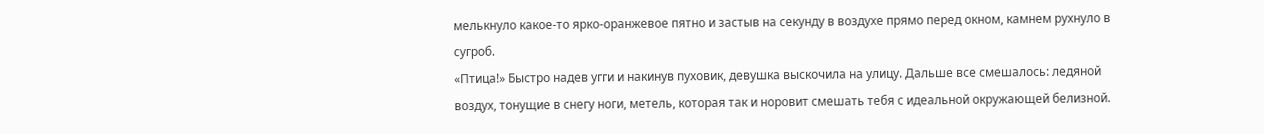мелькнуло какое-то ярко-оранжевое пятно и застыв на секунду в воздухе прямо перед окном, камнем рухнуло в сугроб.
«Птица!» Быстро надев угги и накинув пуховик, девушка выскочила на улицу. Дальше все смешалось: ледяной воздух, тонущие в снегу ноги, метель, которая так и норовит смешать тебя с идеальной окружающей белизной.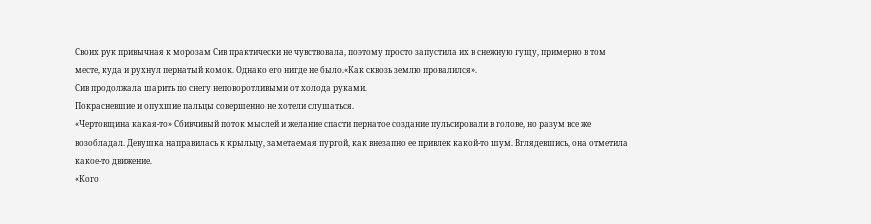Своих рук привычная к морозам Сив практически не чувствовала, поэтому просто запустила их в снежную гущу, примерно в том месте, куда и рухнул пернатый комок. Однако его нигде не было.«Как сквозь землю провалился».
Сив продолжала шарить по снегу неповоротливыми от холода руками.
Покрасневшие и опухшие пальцы совершенно не хотели слушаться.
«Чертовщина какая-то» Сбивчивый поток мыслей и желание спасти пернатое создание пульсировали в голове, но разум все же возобладал. Девушка направилась к крыльцу, заметаемая пургой, как внезапно ее привлек какой-то шум. Вглядевшись, она отметила какое-то движение.
«Кого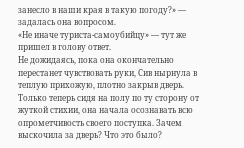занесло в наши края в такую погоду?» — задалась она вопросом.
«Не иначе туриста-самоубийцу» — тут же пришел в голову ответ.
Не дожидаясь, пока она окончательно перестанет чувствовать руки, Сив нырнула в теплую прихожую, плотно закрыв дверь.
Только теперь сидя на полу по ту сторону от жуткой стихии, она начала осознавать всю опрометчивость своего поступка. Зачем выскочила за дверь? Что это было?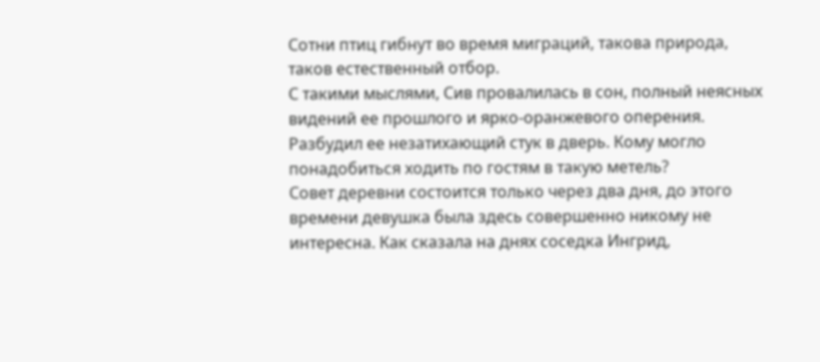Сотни птиц гибнут во время миграций, такова природа, таков естественный отбор.
С такими мыслями, Сив провалилась в сон, полный неясных видений ее прошлого и ярко-оранжевого оперения.
Разбудил ее незатихающий стук в дверь. Кому могло понадобиться ходить по гостям в такую метель?
Совет деревни состоится только через два дня, до этого времени девушка была здесь совершенно никому не интересна. Как сказала на днях соседка Ингрид,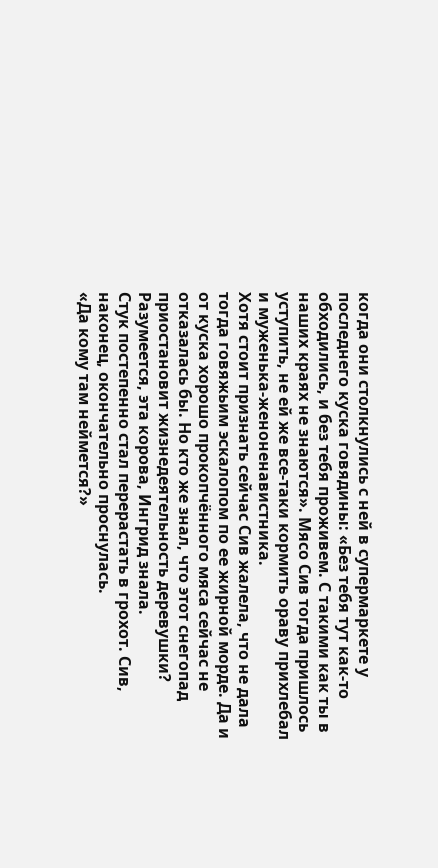когда они столкнулись с ней в супермаркете у последнего куска говядины: «Без тебя тут как-то обходились, и без тебя проживем. С такими как ты в наших краях не знаются». Мясо Сив тогда пришлось уступить, не ей же все-таки кормить ораву прихлебал и муженька-женоненавистника.
Хотя стоит признать сейчас Сив жалела, что не дала тогда говяжьим эскалопом по ее жирной морде. Да и от куска хорошо прокопчённого мяса сейчас не отказалась бы. Но кто же знал, что этот снегопад приостановит жизнедеятельность деревушки? Разумеется, эта корова, Ингрид знала.
Стук постепенно стал перерастать в грохот. Сив, наконец, окончательно проснулась.
«Да кому там неймется?»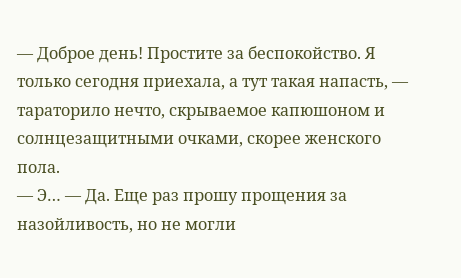— Доброе день! Простите за беспокойство. Я только сегодня приехала, а тут такая напасть, — тараторило нечто, скрываемое капюшоном и солнцезащитными очками, скорее женского пола.
— Э… — Да. Еще раз прошу прощения за назойливость, но не могли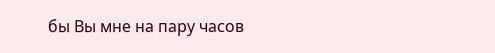бы Вы мне на пару часов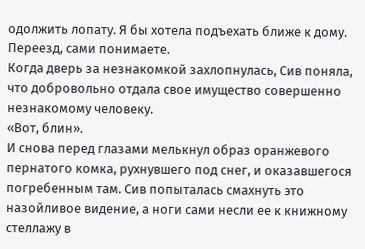одолжить лопату. Я бы хотела подъехать ближе к дому. Переезд, сами понимаете.
Когда дверь за незнакомкой захлопнулась, Сив поняла, что добровольно отдала свое имущество совершенно незнакомому человеку.
«Вот, блин».
И снова перед глазами мелькнул образ оранжевого пернатого комка, рухнувшего под снег, и оказавшегося погребенным там. Сив попыталась смахнуть это назойливое видение, а ноги сами несли ее к книжному стеллажу в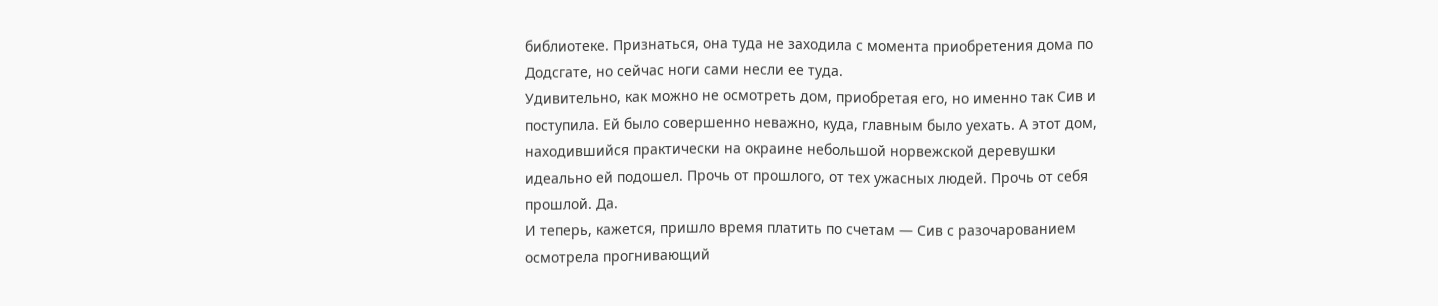библиотеке. Признаться, она туда не заходила с момента приобретения дома по Додсгате, но сейчас ноги сами несли ее туда.
Удивительно, как можно не осмотреть дом, приобретая его, но именно так Сив и поступила. Ей было совершенно неважно, куда, главным было уехать. А этот дом, находившийся практически на окраине небольшой норвежской деревушки идеально ей подошел. Прочь от прошлого, от тех ужасных людей. Прочь от себя прошлой. Да.
И теперь, кажется, пришло время платить по счетам — Сив с разочарованием осмотрела прогнивающий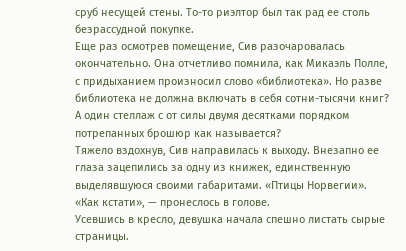сруб несущей стены. То-то риэлтор был так рад ее столь безрассудной покупке.
Еще раз осмотрев помещение, Сив разочаровалась окончательно. Она отчетливо помнила, как Микаэль Полле, с придыханием произносил слово «библиотека». Но разве библиотека не должна включать в себя сотни-тысячи книг? А один стеллаж с от силы двумя десятками порядком потрепанных брошюр как называется?
Тяжело вздохнув, Сив направилась к выходу. Внезапно ее глаза зацепились за одну из книжек, единственную выделявшуюся своими габаритами. «Птицы Норвегии».
«Как кстати», — пронеслось в голове.
Усевшись в кресло, девушка начала спешно листать сырые страницы.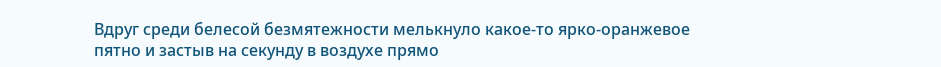Вдруг среди белесой безмятежности мелькнуло какое-то ярко-оранжевое пятно и застыв на секунду в воздухе прямо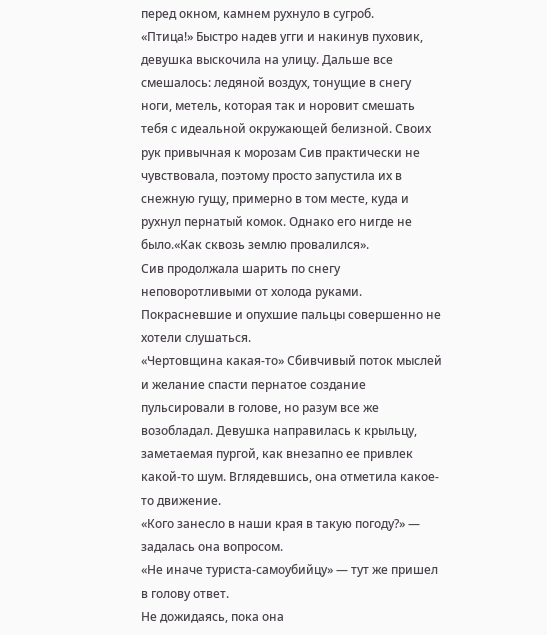перед окном, камнем рухнуло в сугроб.
«Птица!» Быстро надев угги и накинув пуховик, девушка выскочила на улицу. Дальше все смешалось: ледяной воздух, тонущие в снегу ноги, метель, которая так и норовит смешать тебя с идеальной окружающей белизной. Своих рук привычная к морозам Сив практически не чувствовала, поэтому просто запустила их в снежную гущу, примерно в том месте, куда и рухнул пернатый комок. Однако его нигде не было.«Как сквозь землю провалился».
Сив продолжала шарить по снегу неповоротливыми от холода руками.
Покрасневшие и опухшие пальцы совершенно не хотели слушаться.
«Чертовщина какая-то» Сбивчивый поток мыслей и желание спасти пернатое создание пульсировали в голове, но разум все же возобладал. Девушка направилась к крыльцу, заметаемая пургой, как внезапно ее привлек какой-то шум. Вглядевшись, она отметила какое-то движение.
«Кого занесло в наши края в такую погоду?» — задалась она вопросом.
«Не иначе туриста-самоубийцу» — тут же пришел в голову ответ.
Не дожидаясь, пока она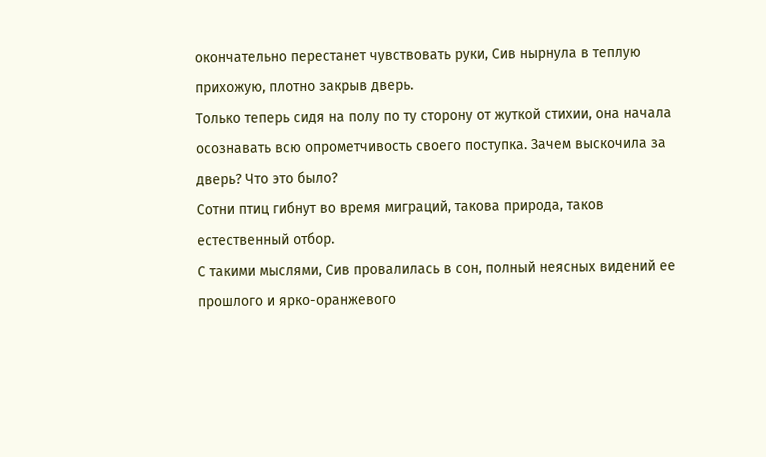окончательно перестанет чувствовать руки, Сив нырнула в теплую прихожую, плотно закрыв дверь.
Только теперь сидя на полу по ту сторону от жуткой стихии, она начала осознавать всю опрометчивость своего поступка. Зачем выскочила за дверь? Что это было?
Сотни птиц гибнут во время миграций, такова природа, таков естественный отбор.
С такими мыслями, Сив провалилась в сон, полный неясных видений ее прошлого и ярко-оранжевого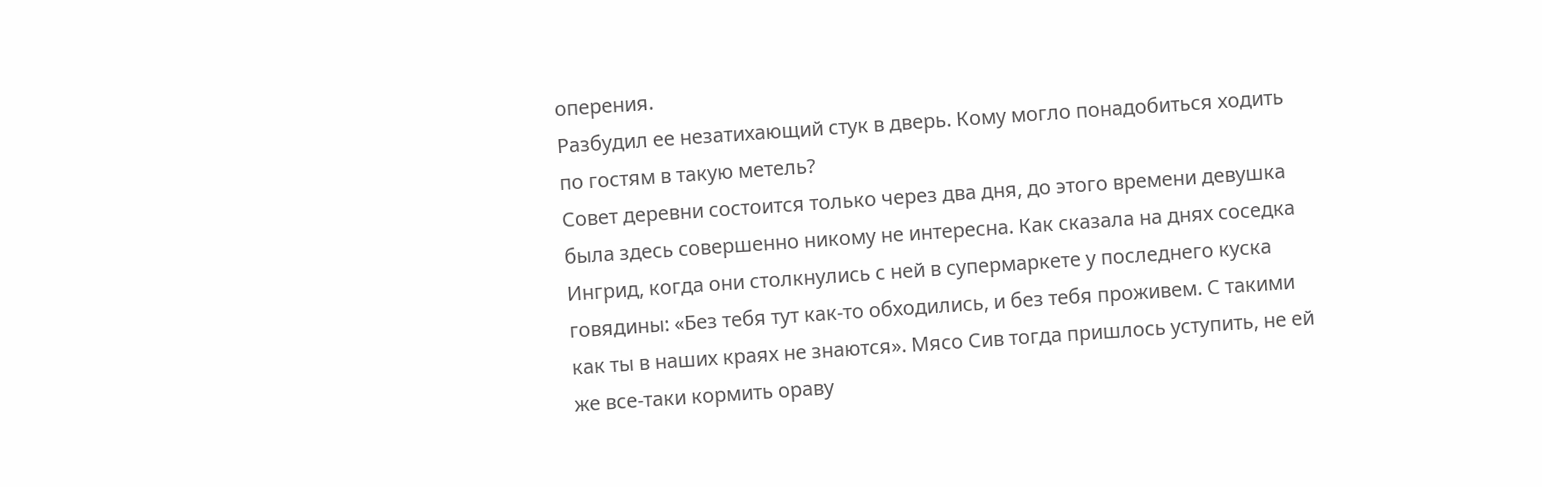оперения.
Разбудил ее незатихающий стук в дверь. Кому могло понадобиться ходить по гостям в такую метель?
Совет деревни состоится только через два дня, до этого времени девушка была здесь совершенно никому не интересна. Как сказала на днях соседка Ингрид, когда они столкнулись с ней в супермаркете у последнего куска говядины: «Без тебя тут как-то обходились, и без тебя проживем. С такими как ты в наших краях не знаются». Мясо Сив тогда пришлось уступить, не ей же все-таки кормить ораву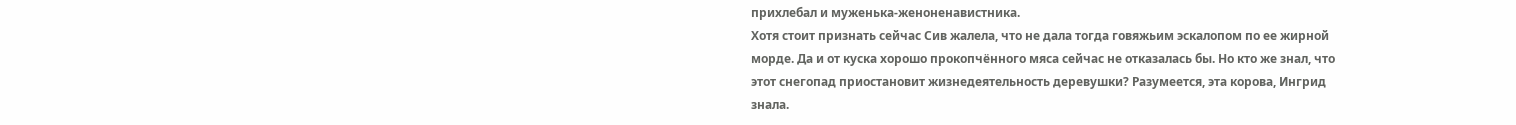прихлебал и муженька-женоненавистника.
Хотя стоит признать сейчас Сив жалела, что не дала тогда говяжьим эскалопом по ее жирной морде. Да и от куска хорошо прокопчённого мяса сейчас не отказалась бы. Но кто же знал, что этот снегопад приостановит жизнедеятельность деревушки? Разумеется, эта корова, Ингрид знала.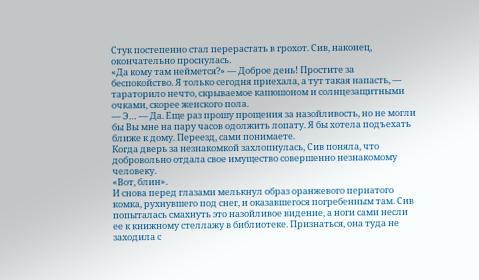Стук постепенно стал перерастать в грохот. Сив, наконец, окончательно проснулась.
«Да кому там неймется?» — Доброе день! Простите за беспокойство. Я только сегодня приехала, а тут такая напасть, — тараторило нечто, скрываемое капюшоном и солнцезащитными очками, скорее женского пола.
— Э… — Да. Еще раз прошу прощения за назойливость, но не могли бы Вы мне на пару часов одолжить лопату. Я бы хотела подъехать ближе к дому. Переезд, сами понимаете.
Когда дверь за незнакомкой захлопнулась, Сив поняла, что добровольно отдала свое имущество совершенно незнакомому человеку.
«Вот, блин».
И снова перед глазами мелькнул образ оранжевого пернатого комка, рухнувшего под снег, и оказавшегося погребенным там. Сив попыталась смахнуть это назойливое видение, а ноги сами несли ее к книжному стеллажу в библиотеке. Признаться, она туда не заходила с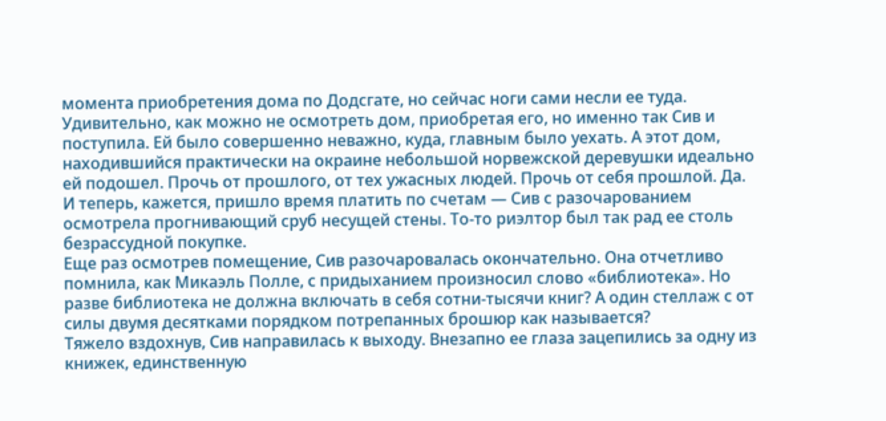момента приобретения дома по Додсгате, но сейчас ноги сами несли ее туда.
Удивительно, как можно не осмотреть дом, приобретая его, но именно так Сив и поступила. Ей было совершенно неважно, куда, главным было уехать. А этот дом, находившийся практически на окраине небольшой норвежской деревушки идеально ей подошел. Прочь от прошлого, от тех ужасных людей. Прочь от себя прошлой. Да.
И теперь, кажется, пришло время платить по счетам — Сив с разочарованием осмотрела прогнивающий сруб несущей стены. То-то риэлтор был так рад ее столь безрассудной покупке.
Еще раз осмотрев помещение, Сив разочаровалась окончательно. Она отчетливо помнила, как Микаэль Полле, с придыханием произносил слово «библиотека». Но разве библиотека не должна включать в себя сотни-тысячи книг? А один стеллаж с от силы двумя десятками порядком потрепанных брошюр как называется?
Тяжело вздохнув, Сив направилась к выходу. Внезапно ее глаза зацепились за одну из книжек, единственную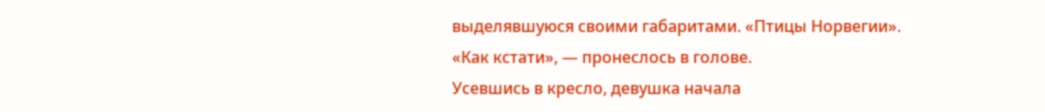выделявшуюся своими габаритами. «Птицы Норвегии».
«Как кстати», — пронеслось в голове.
Усевшись в кресло, девушка начала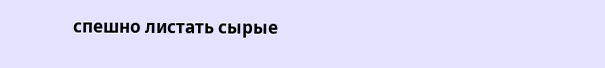спешно листать сырые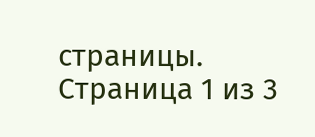страницы.
Страница 1 из 3